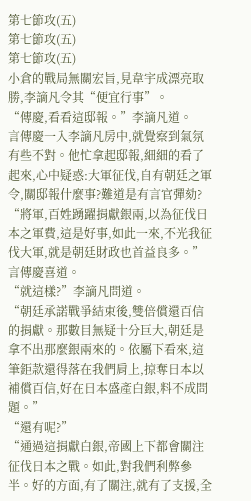第七節攻(五)
第七節攻(五)
第七節攻(五)
小倉的戰局無關宏旨,見韋宇成漂亮取勝,李謫凡令其“便宜行事”。
“傳慶,看看這邸報。”李謫凡道。
言傳慶一入李謫凡房中,就覺察到氣氛有些不對。他忙拿起邸報,細細的看了起來,心中疑惑:大軍征伐,自有朝廷之軍令,關邸報什麼事?難道是有言官彈劾?
“將軍,百姓踴躍捐獻銀兩,以為征伐日本之軍費,這是好事,如此一來,不光我征伐大軍,就是朝廷財政也首益良多。”言傳慶喜道。
“就這樣?”李謫凡問道。
“朝廷承諾戰爭結束後,雙倍償還百信的捐獻。那數目無疑十分巨大,朝廷是拿不出那麼銀兩來的。依屬下看來,這筆鉅款還得落在我們肩上,掠奪日本以補償百信,好在日本盛產白銀,料不成問題。”
“還有呢?”
“通過這捐獻白銀,帝國上下都會關注征伐日本之戰。如此,對我們利弊參半。好的方面,有了關注,就有了支援,全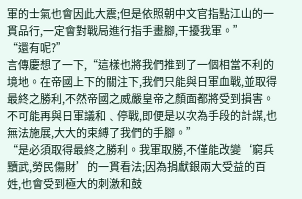軍的士氣也會因此大震;但是依照朝中文官指點江山的一貫品行,一定會對戰局進行指手畫腳,干擾我軍。”
“還有呢?”
言傳慶想了一下,“這樣也將我們推到了一個相當不利的境地。在帝國上下的關注下,我們只能與日軍血戰,並取得最終之勝利,不然帝國之威嚴皇帝之顏面都將受到損害。不可能再與日軍議和﹑停戰,即便是以次為手段的計謀,也無法施展,大大的束縛了我們的手腳。”
“是必須取得最終之勝利。我軍取勝,不僅能改變‘窮兵黷武,勞民傷財’的一貫看法;因為捐獻銀兩大受益的百姓,也會受到極大的刺激和鼓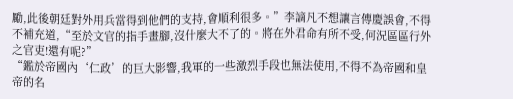勵,此後朝廷對外用兵當得到他們的支持,會順利很多。”李謫凡不想讓言傳慶誤會,不得不補充道,“至於文官的指手畫腳,沒什麼大不了的。將在外君命有所不受,何況區區行外之官吏!還有呢?”
“鑑於帝國內‘仁政’的巨大影響,我軍的一些激烈手段也無法使用,不得不為帝國和皇帝的名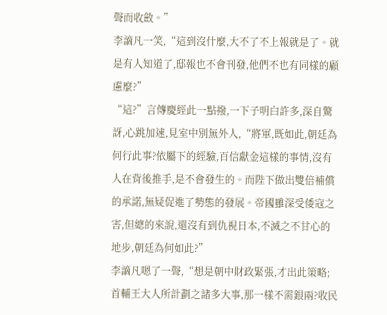聲而收斂。”
李謫凡一笑,“這到沒什麼,大不了不上報就是了。就是有人知道了,邸報也不會刊發,他們不也有同樣的顧慮麼?”
“這?”言傳慶經此一點撥,一下子明白許多,深自驚訝,心跳加速,見室中別無外人,“將軍,既如此,朝廷為何行此事?依屬下的經驗,百信獻金這樣的事情,沒有人在背後推手,是不會發生的。而陛下做出雙倍補償的承諾,無疑促進了勢態的發展。帝國雖深受倭寇之害,但總的來說,還沒有到仇視日本,不滅之不甘心的地步,朝廷為何如此?”
李謫凡嗯了一聲,“想是朝中財政緊張,才出此策略;首輔王大人所計劃之諸多大事,那一樣不需銀兩?收民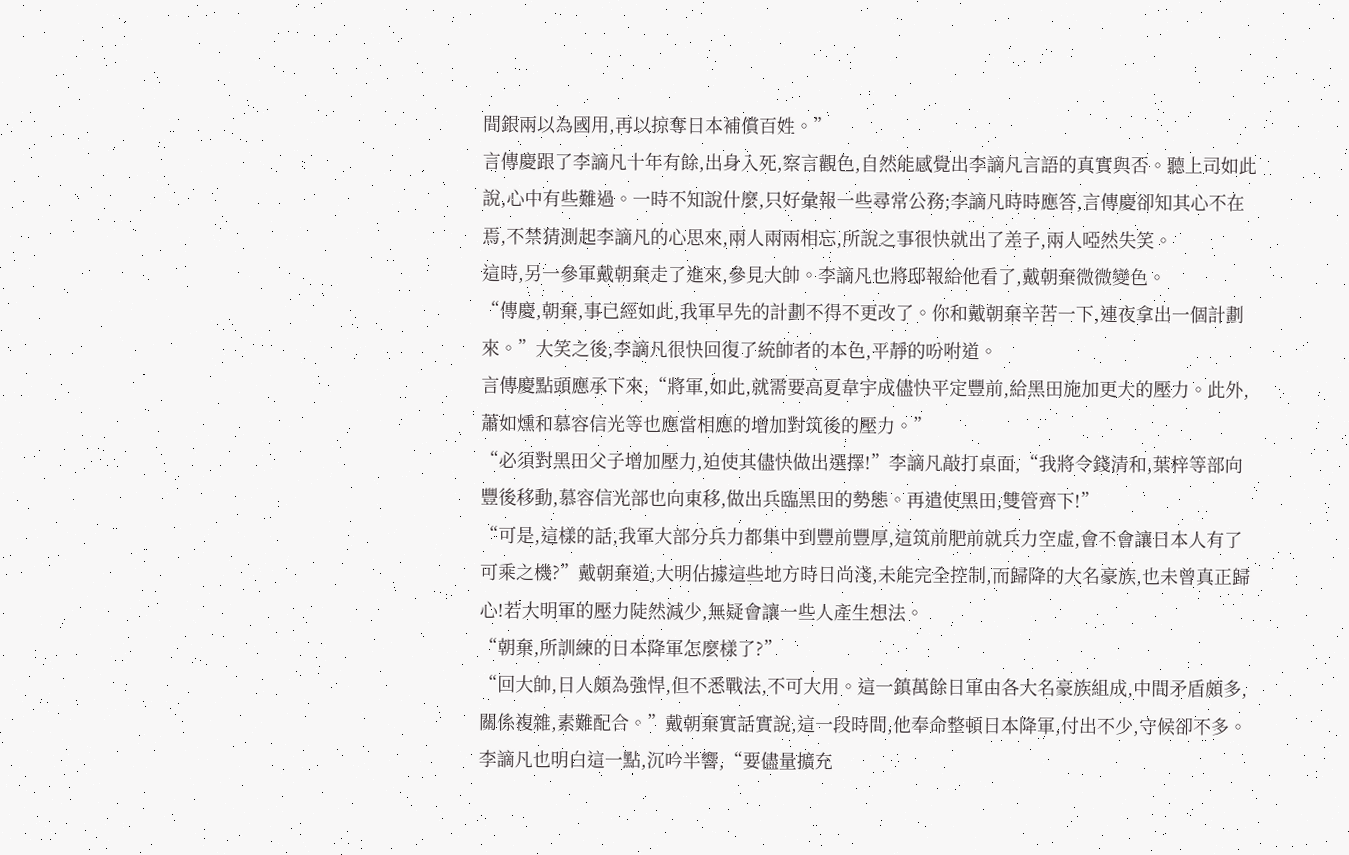間銀兩以為國用,再以掠奪日本補償百姓。”
言傳慶跟了李謫凡十年有餘,出身入死,察言觀色,自然能感覺出李謫凡言語的真實與否。聽上司如此說,心中有些難過。一時不知說什麼,只好彙報一些尋常公務;李謫凡時時應答,言傳慶卻知其心不在焉,不禁猜測起李謫凡的心思來,兩人兩兩相忘,所說之事很快就出了差子,兩人啞然失笑。
這時,另一參軍戴朝棄走了進來,參見大帥。李謫凡也將邸報給他看了,戴朝棄微微變色。
“傳慶,朝棄,事已經如此,我軍早先的計劃不得不更改了。你和戴朝棄辛苦一下,連夜拿出一個計劃來。”大笑之後,李謫凡很快回復了統帥者的本色,平靜的吩咐道。
言傳慶點頭應承下來,“將軍,如此,就需要高夏韋宇成儘快平定豐前,給黑田施加更大的壓力。此外,蕭如燻和慕容信光等也應當相應的增加對筑後的壓力。”
“必須對黑田父子增加壓力,迫使其儘快做出選擇!”李謫凡敲打桌面,“我將令錢清和,葉梓等部向豐後移動,慕容信光部也向東移,做出兵臨黑田的勢態。再遣使黑田,雙管齊下!”
“可是,這樣的話,我軍大部分兵力都集中到豐前豐厚,這筑前肥前就兵力空虛,會不會讓日本人有了可乘之機?”戴朝棄道,大明佔據這些地方時日尚淺,未能完全控制,而歸降的大名豪族,也未曾真正歸心!若大明軍的壓力陡然減少,無疑會讓一些人產生想法。
“朝棄,所訓練的日本降軍怎麼樣了?”
“回大帥,日人頗為強悍,但不悉戰法,不可大用。這一鎮萬餘日軍由各大名豪族組成,中間矛盾頗多,關係複雜,素難配合。”戴朝棄實話實說,這一段時間,他奉命整頓日本降軍,付出不少,守候卻不多。
李謫凡也明白這一點,沉吟半響,“要儘量擴充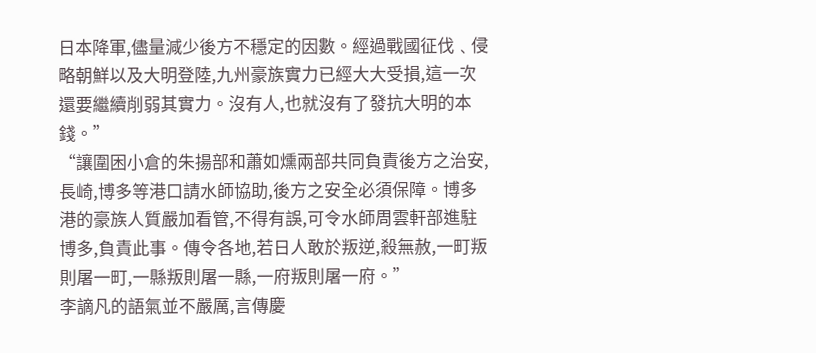日本降軍,儘量減少後方不穩定的因數。經過戰國征伐﹑侵略朝鮮以及大明登陸,九州豪族實力已經大大受損,這一次還要繼續削弱其實力。沒有人,也就沒有了發抗大明的本錢。”
“讓圍困小倉的朱揚部和蕭如燻兩部共同負責後方之治安,長崎,博多等港口請水師協助,後方之安全必須保障。博多港的豪族人質嚴加看管,不得有誤,可令水師周雲軒部進駐博多,負責此事。傳令各地,若日人敢於叛逆,殺無赦,一町叛則屠一町,一縣叛則屠一縣,一府叛則屠一府。”
李謫凡的語氣並不嚴厲,言傳慶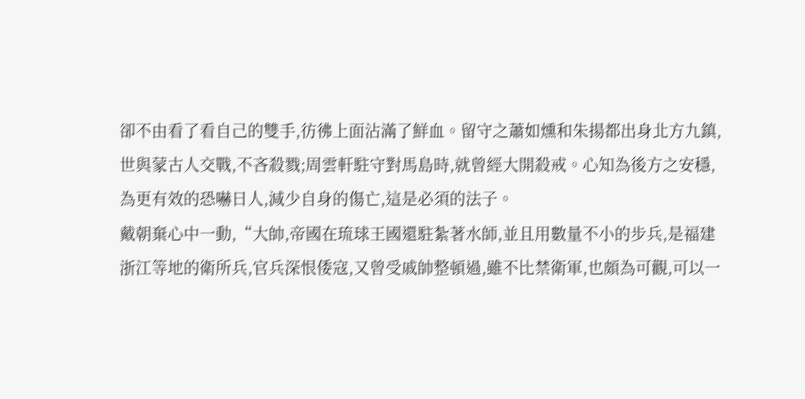卻不由看了看自己的雙手,彷彿上面沾滿了鮮血。留守之蕭如燻和朱揚都出身北方九鎮,世與蒙古人交戰,不吝殺戮;周雲軒駐守對馬島時,就曾經大開殺戒。心知為後方之安穩,為更有效的恐嚇日人,減少自身的傷亡,這是必須的法子。
戴朝棄心中一動,“大帥,帝國在琉球王國還駐紮著水師,並且用數量不小的步兵,是福建浙江等地的衛所兵,官兵深恨倭寇,又曾受戚帥整頓過,雖不比禁衛軍,也頗為可觀,可以一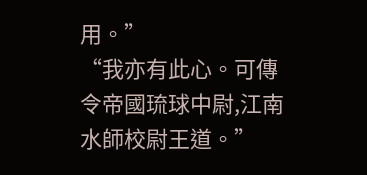用。”
“我亦有此心。可傳令帝國琉球中尉,江南水師校尉王道。”